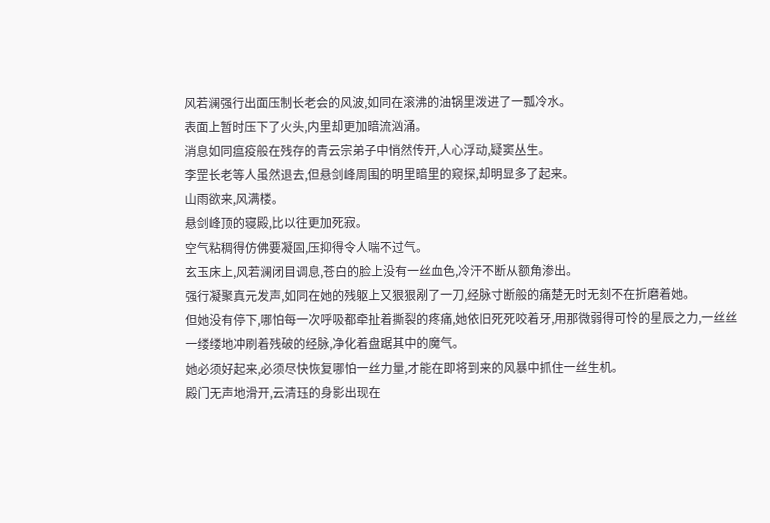风若澜强行出面压制长老会的风波,如同在滚沸的油锅里泼进了一瓢冷水。
表面上暂时压下了火头,内里却更加暗流汹涌。
消息如同瘟疫般在残存的青云宗弟子中悄然传开,人心浮动,疑窦丛生。
李罡长老等人虽然退去,但悬剑峰周围的明里暗里的窥探,却明显多了起来。
山雨欲来,风满楼。
悬剑峰顶的寝殿,比以往更加死寂。
空气粘稠得仿佛要凝固,压抑得令人喘不过气。
玄玉床上,风若澜闭目调息,苍白的脸上没有一丝血色,冷汗不断从额角渗出。
强行凝聚真元发声,如同在她的残躯上又狠狠剐了一刀,经脉寸断般的痛楚无时无刻不在折磨着她。
但她没有停下,哪怕每一次呼吸都牵扯着撕裂的疼痛,她依旧死死咬着牙,用那微弱得可怜的星辰之力,一丝丝一缕缕地冲刷着残破的经脉,净化着盘踞其中的魔气。
她必须好起来,必须尽快恢复哪怕一丝力量,才能在即将到来的风暴中抓住一丝生机。
殿门无声地滑开,云清珏的身影出现在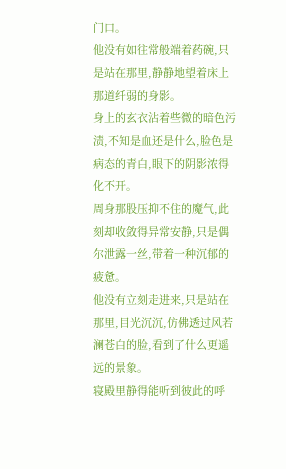门口。
他没有如往常般端着药碗,只是站在那里,静静地望着床上那道纤弱的身影。
身上的玄衣沾着些微的暗色污渍,不知是血还是什么,脸色是病态的青白,眼下的阴影浓得化不开。
周身那股压抑不住的魔气,此刻却收敛得异常安静,只是偶尔泄露一丝,带着一种沉郁的疲惫。
他没有立刻走进来,只是站在那里,目光沉沉,仿佛透过风若澜苍白的脸,看到了什么更遥远的景象。
寝殿里静得能听到彼此的呼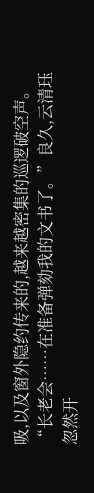吸,以及窗外隐约传来的,越来越密集的巡逻破空声。
“长老会……在准备弹劾我的文书了。”良久,云清珏忽然开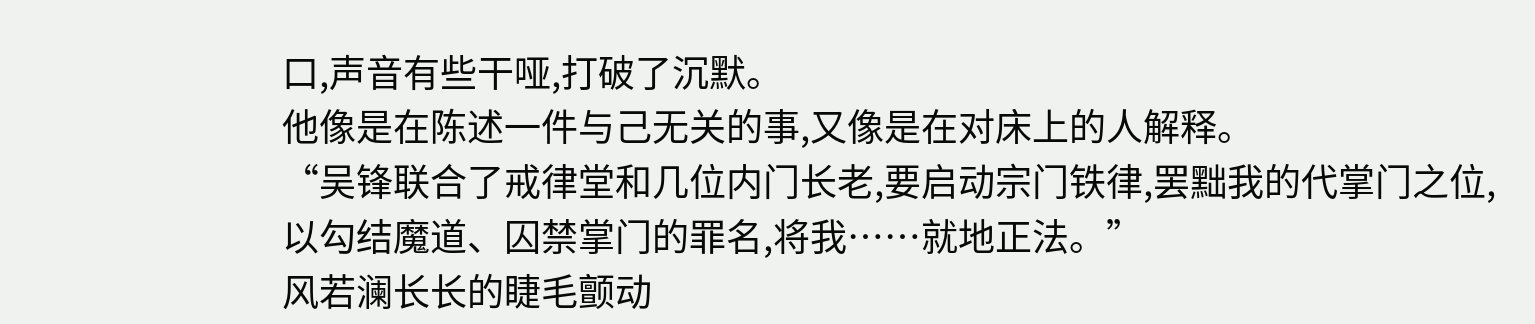口,声音有些干哑,打破了沉默。
他像是在陈述一件与己无关的事,又像是在对床上的人解释。
“吴锋联合了戒律堂和几位内门长老,要启动宗门铁律,罢黜我的代掌门之位,以勾结魔道、囚禁掌门的罪名,将我……就地正法。”
风若澜长长的睫毛颤动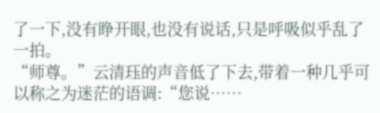了一下,没有睁开眼,也没有说话,只是呼吸似乎乱了一拍。
“师尊。”云清珏的声音低了下去,带着一种几乎可以称之为迷茫的语调:“您说……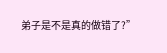弟子是不是真的做错了?”